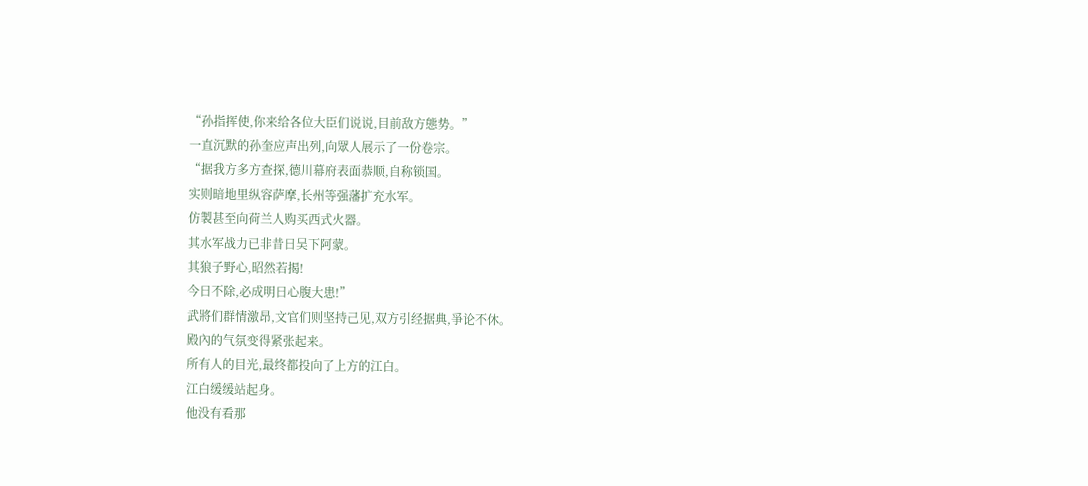“孙指挥使,你来给各位大臣们说说,目前敌方態势。”
一直沉默的孙奎应声出列,向眾人展示了一份卷宗。
“据我方多方查探,德川幕府表面恭顺,自称锁国。
实则暗地里纵容萨摩,长州等强藩扩充水军。
仿製甚至向荷兰人购买西式火器。
其水军战力已非昔日吴下阿蒙。
其狼子野心,昭然若揭!
今日不除,必成明日心腹大患!”
武將们群情激昂,文官们则坚持己见,双方引经据典,爭论不休。
殿內的气氛变得紧张起来。
所有人的目光,最终都投向了上方的江白。
江白缓缓站起身。
他没有看那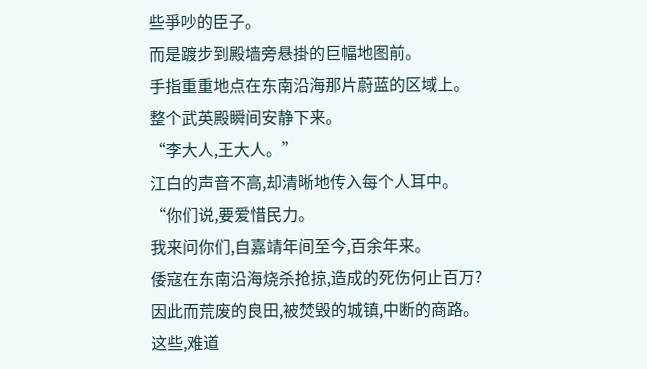些爭吵的臣子。
而是踱步到殿墙旁悬掛的巨幅地图前。
手指重重地点在东南沿海那片蔚蓝的区域上。
整个武英殿瞬间安静下来。
“李大人,王大人。”
江白的声音不高,却清晰地传入每个人耳中。
“你们说,要爱惜民力。
我来问你们,自嘉靖年间至今,百余年来。
倭寇在东南沿海烧杀抢掠,造成的死伤何止百万?
因此而荒废的良田,被焚毁的城镇,中断的商路。
这些,难道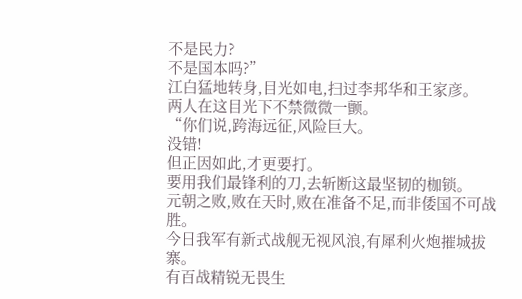不是民力?
不是国本吗?”
江白猛地转身,目光如电,扫过李邦华和王家彦。
两人在这目光下不禁微微一颤。
“你们说,跨海远征,风险巨大。
没错!
但正因如此,才更要打。
要用我们最锋利的刀,去斩断这最坚韧的枷锁。
元朝之败,败在天时,败在准备不足,而非倭国不可战胜。
今日我军有新式战舰无视风浪,有犀利火炮摧城拔寨。
有百战精锐无畏生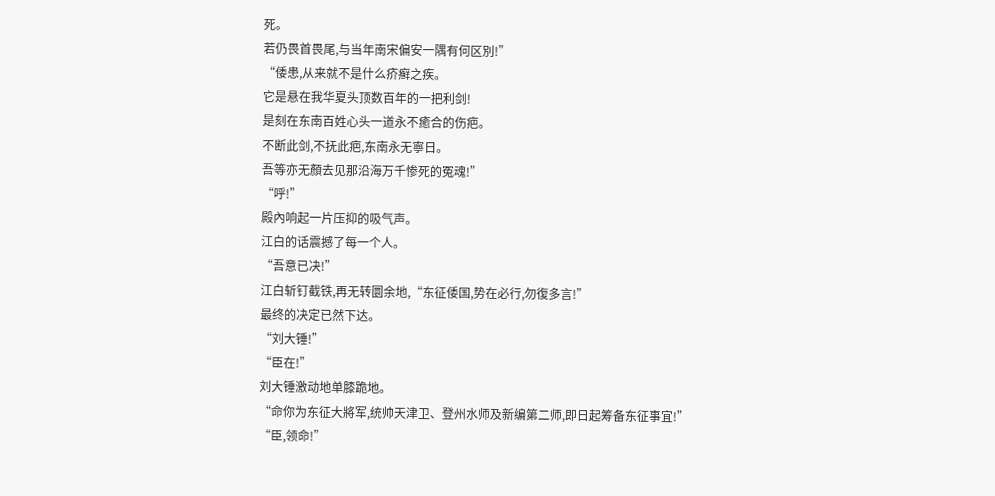死。
若仍畏首畏尾,与当年南宋偏安一隅有何区別!”
“倭患,从来就不是什么疥癣之疾。
它是悬在我华夏头顶数百年的一把利剑!
是刻在东南百姓心头一道永不癒合的伤疤。
不断此剑,不抚此疤,东南永无寧日。
吾等亦无顏去见那沿海万千惨死的冤魂!”
“呼!”
殿內响起一片压抑的吸气声。
江白的话震撼了每一个人。
“吾意已决!”
江白斩钉截铁,再无转圜余地,“东征倭国,势在必行,勿復多言!”
最终的决定已然下达。
“刘大锤!”
“臣在!”
刘大锤激动地单膝跪地。
“命你为东征大將军,统帅天津卫、登州水师及新编第二师,即日起筹备东征事宜!”
“臣,领命!”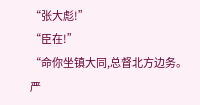“张大彪!”
“臣在!”
“命你坐镇大同,总督北方边务。
严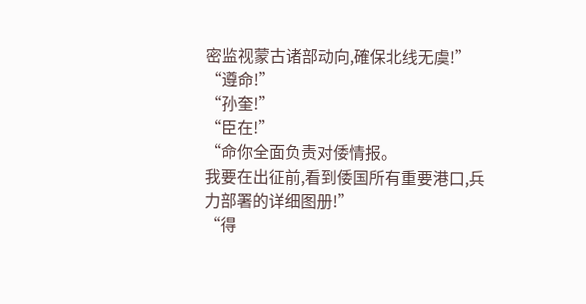密监视蒙古诸部动向,確保北线无虞!”
“遵命!”
“孙奎!”
“臣在!”
“命你全面负责对倭情报。
我要在出征前,看到倭国所有重要港口,兵力部署的详细图册!”
“得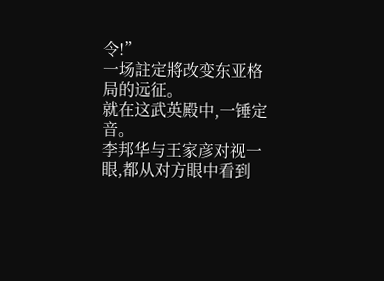令!”
一场註定將改变东亚格局的远征。
就在这武英殿中,一锤定音。
李邦华与王家彦对视一眼,都从对方眼中看到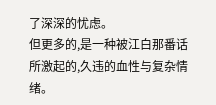了深深的忧虑。
但更多的,是一种被江白那番话所激起的,久违的血性与复杂情绪。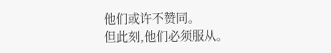他们或许不赞同。
但此刻,他们必须服从。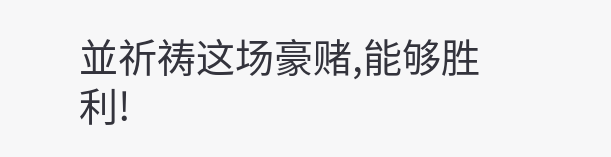並祈祷这场豪赌,能够胜利!